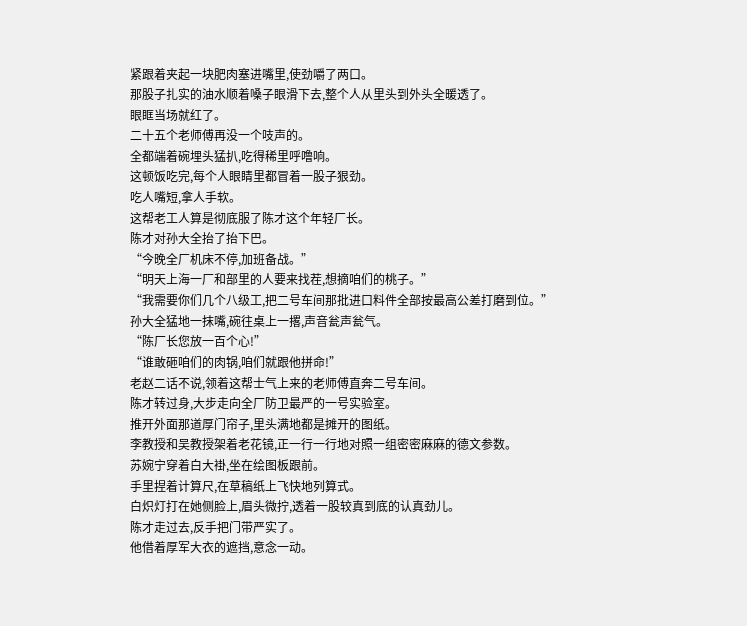紧跟着夹起一块肥肉塞进嘴里,使劲嚼了两口。
那股子扎实的油水顺着嗓子眼滑下去,整个人从里头到外头全暖透了。
眼眶当场就红了。
二十五个老师傅再没一个吱声的。
全都端着碗埋头猛扒,吃得稀里呼噜响。
这顿饭吃完,每个人眼睛里都冒着一股子狠劲。
吃人嘴短,拿人手软。
这帮老工人算是彻底服了陈才这个年轻厂长。
陈才对孙大全抬了抬下巴。
“今晚全厂机床不停,加班备战。”
“明天上海一厂和部里的人要来找茬,想摘咱们的桃子。”
“我需要你们几个八级工,把二号车间那批进口料件全部按最高公差打磨到位。”
孙大全猛地一抹嘴,碗往桌上一撂,声音瓮声瓮气。
“陈厂长您放一百个心!”
“谁敢砸咱们的肉锅,咱们就跟他拼命!”
老赵二话不说,领着这帮士气上来的老师傅直奔二号车间。
陈才转过身,大步走向全厂防卫最严的一号实验室。
推开外面那道厚门帘子,里头满地都是摊开的图纸。
李教授和吴教授架着老花镜,正一行一行地对照一组密密麻麻的德文参数。
苏婉宁穿着白大褂,坐在绘图板跟前。
手里捏着计算尺,在草稿纸上飞快地列算式。
白炽灯打在她侧脸上,眉头微拧,透着一股较真到底的认真劲儿。
陈才走过去,反手把门带严实了。
他借着厚军大衣的遮挡,意念一动。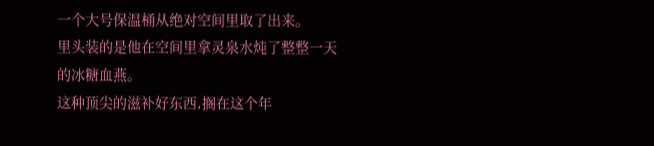一个大号保温桶从绝对空间里取了出来。
里头装的是他在空间里拿灵泉水炖了整整一天的冰糖血燕。
这种顶尖的滋补好东西,搁在这个年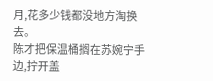月,花多少钱都没地方淘换去。
陈才把保温桶搁在苏婉宁手边,拧开盖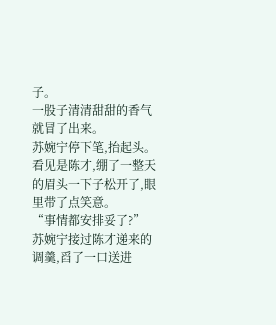子。
一股子清清甜甜的香气就冒了出来。
苏婉宁停下笔,抬起头。
看见是陈才,绷了一整天的眉头一下子松开了,眼里带了点笑意。
“事情都安排妥了?”
苏婉宁接过陈才递来的调羹,舀了一口送进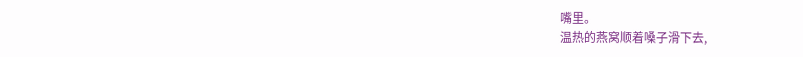嘴里。
温热的燕窝顺着嗓子滑下去,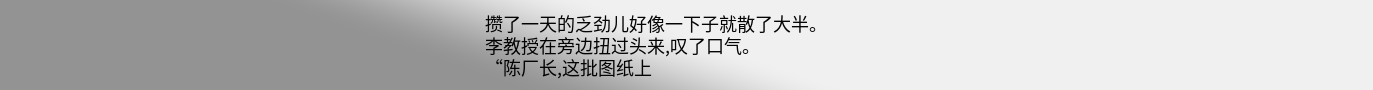攒了一天的乏劲儿好像一下子就散了大半。
李教授在旁边扭过头来,叹了口气。
“陈厂长,这批图纸上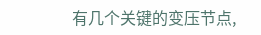有几个关键的变压节点,